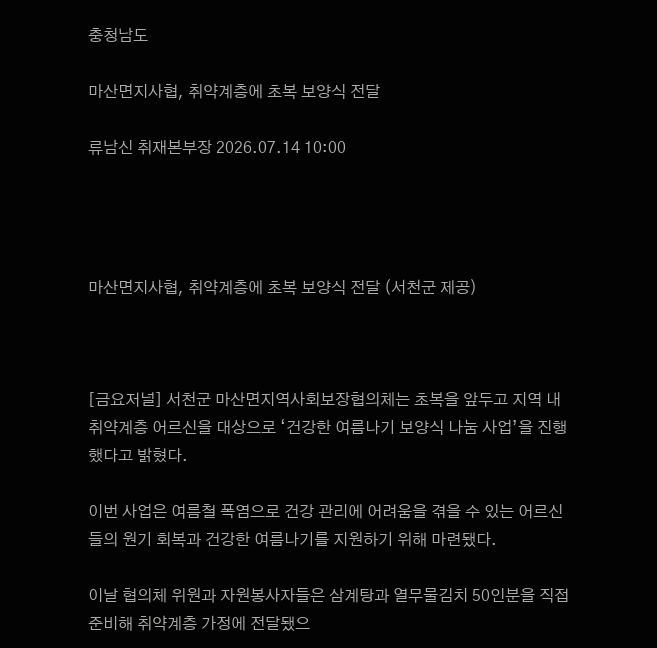충청남도

마산면지사협, 취약계층에 초복 보양식 전달

류남신 취재본부장 2026.07.14 10:00




마산면지사협, 취약계층에 초복 보양식 전달 (서천군 제공)



[금요저널] 서천군 마산면지역사회보장협의체는 초복을 앞두고 지역 내 취약계층 어르신을 대상으로 ‘건강한 여름나기 보양식 나눔 사업’을 진행했다고 밝혔다.

이번 사업은 여름철 폭염으로 건강 관리에 어려움을 겪을 수 있는 어르신들의 원기 회복과 건강한 여름나기를 지원하기 위해 마련됐다.

이날 협의체 위원과 자원봉사자들은 삼계탕과 열무물김치 50인분을 직접 준비해 취약계층 가정에 전달됐으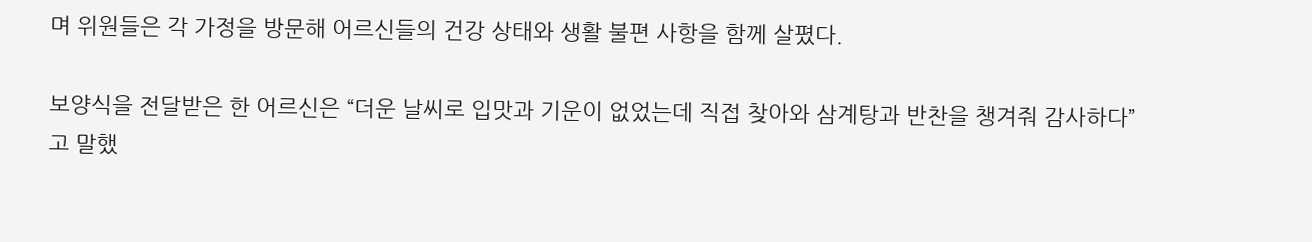며 위원들은 각 가정을 방문해 어르신들의 건강 상태와 생활 불편 사항을 함께 살폈다.

보양식을 전달받은 한 어르신은 “더운 날씨로 입맛과 기운이 없었는데 직접 찾아와 삼계탕과 반찬을 챙겨줘 감사하다”고 말했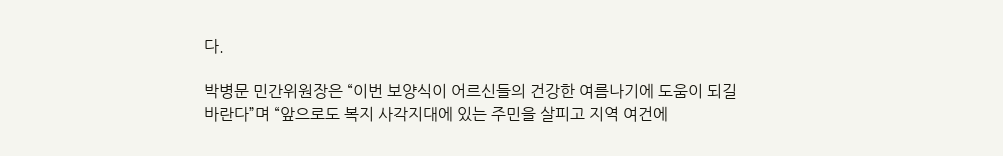다.

박병문 민간위원장은 “이번 보양식이 어르신들의 건강한 여름나기에 도움이 되길 바란다”며 “앞으로도 복지 사각지대에 있는 주민을 살피고 지역 여건에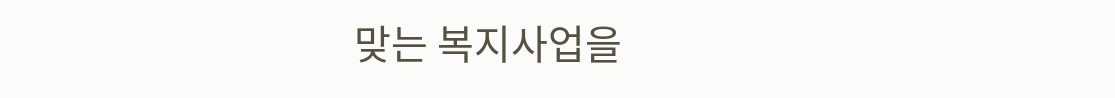맞는 복지사업을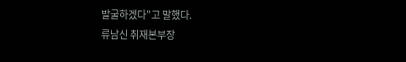발굴하겠다”고 말했다.
류남신 취재본부장